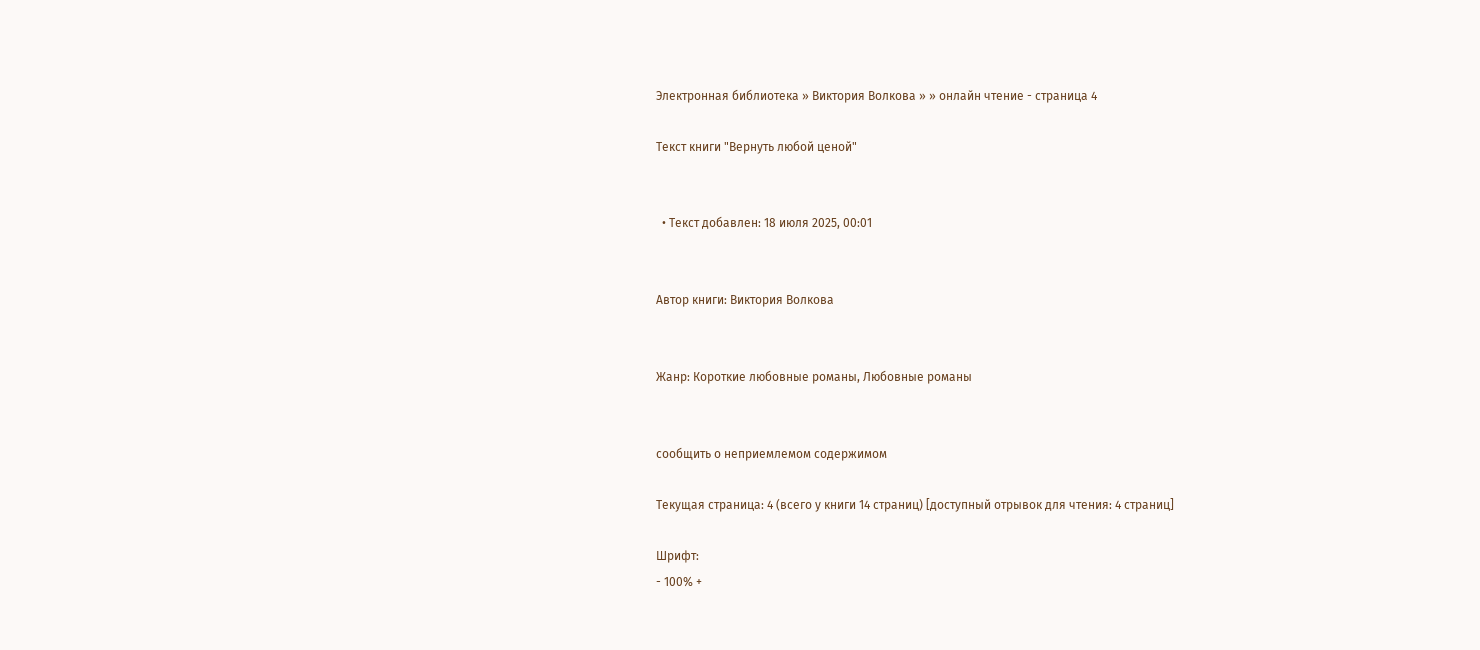Электронная библиотека » Виктория Волкова » » онлайн чтение - страница 4

Текст книги "Вернуть любой ценой"


  • Текст добавлен: 18 июля 2025, 00:01


Автор книги: Виктория Волкова


Жанр: Короткие любовные романы, Любовные романы


сообщить о неприемлемом содержимом

Текущая страница: 4 (всего у книги 14 страниц) [доступный отрывок для чтения: 4 страниц]

Шрифт:
- 100% +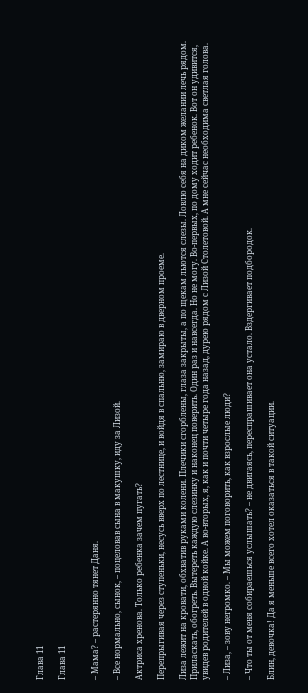Глава 11

Глава 11


– Мама? – растерянно тянет Даня.

– Все нормально, сынок, – поцеловав сына в макушку, иду за Лизой.

Актриса хренова. Только ребенка зачем пугать?

Перепрыгивая через ступеньки, несусь вверх по лестнице, и войдя в спальню, замираю в дверном проеме.

Лиза лежит на кровати, обхватив руками колени. Плечики сгорблены, глаза закрыты, а по щекам льются слезы. Ловлю себя на диком желании лечь рядом. Приласкать, обогреть. Вытереть каждую слезинку и наконец поверить. Один раз и навсегда. Но не могу. Во-первых, по дому ходит ребенок. Вот он удивится, увидев родителей в одной койке. А во-вторых, я, как и почти четыре года назад, дурею рядом с Лизой Столетовой. А мне сейчас необходима светлая голова.

– Лиза, – зову негромко. – Мы можем поговорить, как взрослые люди?

– Что ты от меня собираешься услышать? – не двигаясь, переспрашивает она устало. Вздергивает подбородок.

Блин, девочка! Да я меньше всего хотел оказаться в такой ситуации.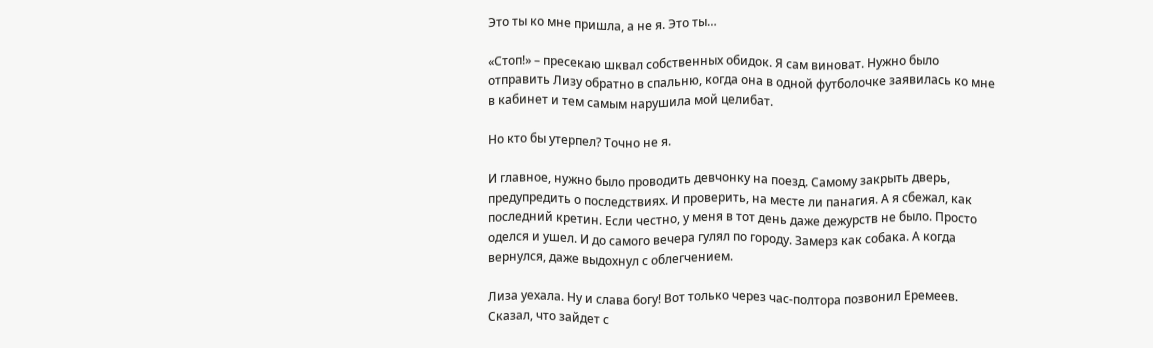Это ты ко мне пришла, а не я. Это ты…

«Стоп!» – пресекаю шквал собственных обидок. Я сам виноват. Нужно было отправить Лизу обратно в спальню, когда она в одной футболочке заявилась ко мне в кабинет и тем самым нарушила мой целибат.

Но кто бы утерпел? Точно не я.

И главное, нужно было проводить девчонку на поезд. Самому закрыть дверь, предупредить о последствиях. И проверить, на месте ли панагия. А я сбежал, как последний кретин. Если честно, у меня в тот день даже дежурств не было. Просто оделся и ушел. И до самого вечера гулял по городу. Замерз как собака. А когда вернулся, даже выдохнул с облегчением.

Лиза уехала. Ну и слава богу! Вот только через час-полтора позвонил Еремеев. Сказал, что зайдет с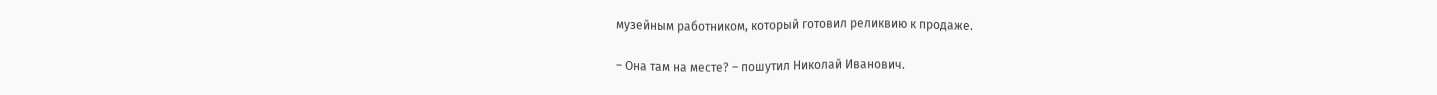музейным работником, который готовил реликвию к продаже.

– Она там на месте? – пошутил Николай Иванович.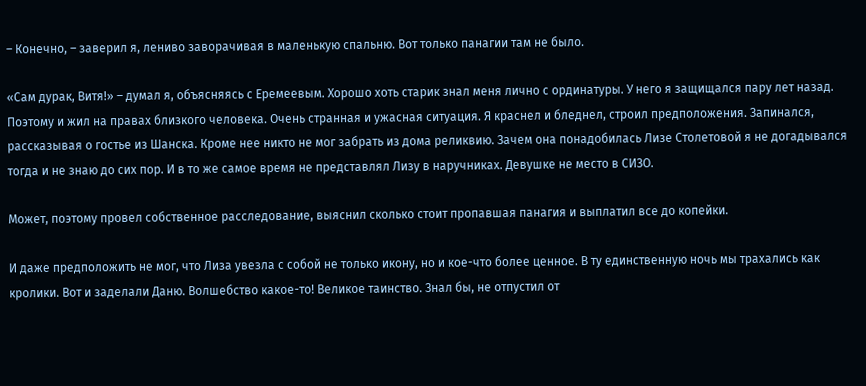– Конечно, – заверил я, лениво заворачивая в маленькую спальню. Вот только панагии там не было.

«Сам дурак, Витя!» – думал я, объясняясь с Еремеевым. Хорошо хоть старик знал меня лично с ординатуры. У него я защищался пару лет назад. Поэтому и жил на правах близкого человека. Очень странная и ужасная ситуация. Я краснел и бледнел, строил предположения. Запинался, рассказывая о гостье из Шанска. Кроме нее никто не мог забрать из дома реликвию. Зачем она понадобилась Лизе Столетовой я не догадывался тогда и не знаю до сих пор. И в то же самое время не представлял Лизу в наручниках. Девушке не место в СИЗО.

Может, поэтому провел собственное расследование, выяснил сколько стоит пропавшая панагия и выплатил все до копейки.

И даже предположить не мог, что Лиза увезла с собой не только икону, но и кое-что более ценное. В ту единственную ночь мы трахались как кролики. Вот и заделали Даню. Волшебство какое-то! Великое таинство. Знал бы, не отпустил от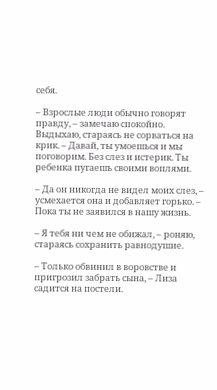себя.

– Взрослые люди обычно говорят правду, – замечаю спокойно. Выдыхаю, стараясь не сорваться на крик. – Давай, ты умоешься и мы поговорим. Без слез и истерик. Ты ребенка пугаешь своими воплями.

– Да он никогда не видел моих слез, – усмехается она и добавляет горько. – Пока ты не заявился в нашу жизнь.

– Я тебя ни чем не обижал, – роняю, стараясь сохранить равнодушие.

– Только обвинил в воровстве и пригрозил забрать сына, – Лиза садится на постели.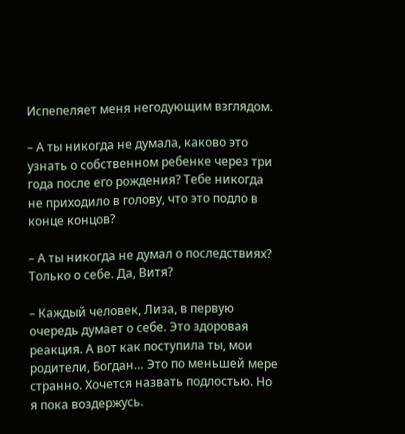Испепеляет меня негодующим взглядом.

– А ты никогда не думала, каково это узнать о собственном ребенке через три года после его рождения? Тебе никогда не приходило в голову, что это подло в конце концов?

– А ты никогда не думал о последствиях? Только о себе. Да, Витя?

– Каждый человек, Лиза, в первую очередь думает о себе. Это здоровая реакция. А вот как поступила ты, мои родители, Богдан… Это по меньшей мере странно. Хочется назвать подлостью. Но я пока воздержусь.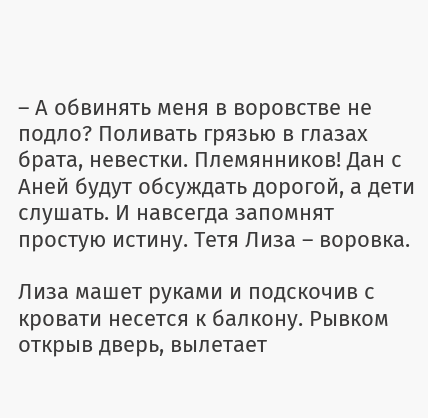– А обвинять меня в воровстве не подло? Поливать грязью в глазах брата, невестки. Племянников! Дан с Аней будут обсуждать дорогой, а дети слушать. И навсегда запомнят простую истину. Тетя Лиза – воровка.

Лиза машет руками и подскочив с кровати несется к балкону. Рывком открыв дверь, вылетает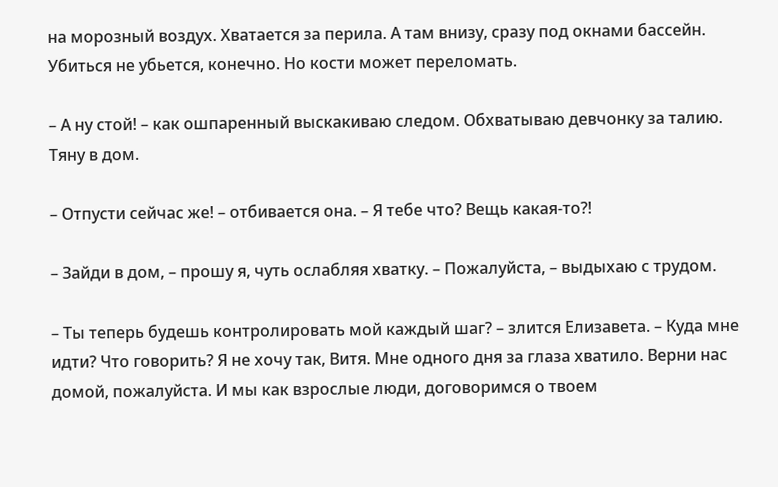на морозный воздух. Хватается за перила. А там внизу, сразу под окнами бассейн. Убиться не убьется, конечно. Но кости может переломать.

– А ну стой! – как ошпаренный выскакиваю следом. Обхватываю девчонку за талию. Тяну в дом.

– Отпусти сейчас же! – отбивается она. – Я тебе что? Вещь какая-то?!

– Зайди в дом, – прошу я, чуть ослабляя хватку. – Пожалуйста, – выдыхаю с трудом.

– Ты теперь будешь контролировать мой каждый шаг? – злится Елизавета. – Куда мне идти? Что говорить? Я не хочу так, Витя. Мне одного дня за глаза хватило. Верни нас домой, пожалуйста. И мы как взрослые люди, договоримся о твоем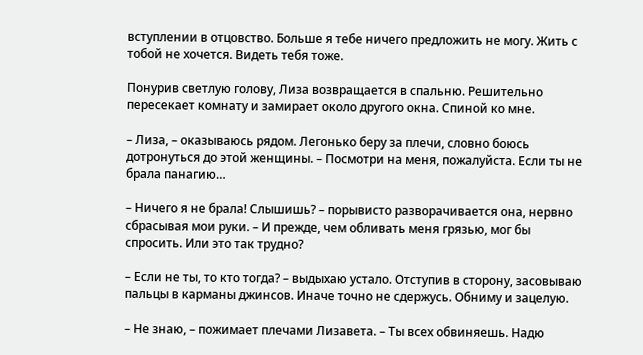вступлении в отцовство. Больше я тебе ничего предложить не могу. Жить с тобой не хочется. Видеть тебя тоже.

Понурив светлую голову, Лиза возвращается в спальню. Решительно пересекает комнату и замирает около другого окна. Спиной ко мне.

– Лиза, – оказываюсь рядом. Легонько беру за плечи, словно боюсь дотронуться до этой женщины. – Посмотри на меня, пожалуйста. Если ты не брала панагию…

– Ничего я не брала! Слышишь? – порывисто разворачивается она, нервно сбрасывая мои руки. – И прежде, чем обливать меня грязью, мог бы спросить. Или это так трудно?

– Если не ты, то кто тогда? – выдыхаю устало. Отступив в сторону, засовываю пальцы в карманы джинсов. Иначе точно не сдержусь. Обниму и зацелую.

– Не знаю, – пожимает плечами Лизавета. – Ты всех обвиняешь. Надю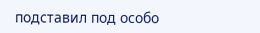подставил под особо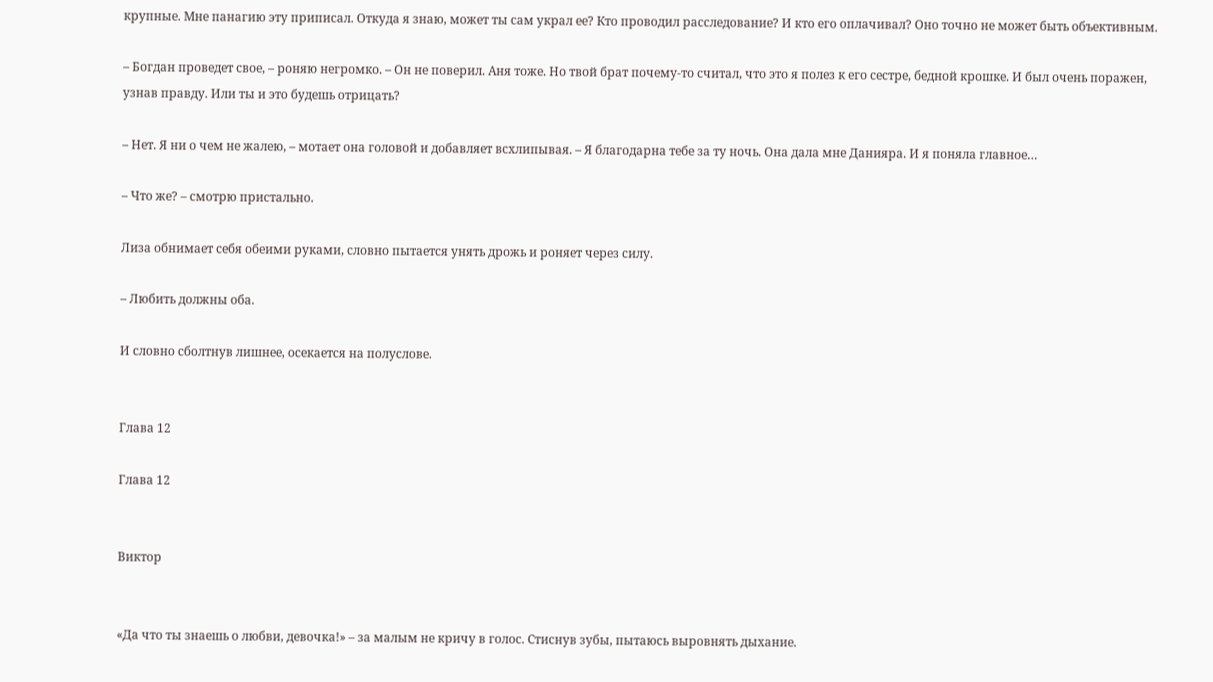крупные. Мне панагию эту приписал. Откуда я знаю, может ты сам украл ее? Кто проводил расследование? И кто его оплачивал? Оно точно не может быть объективным.

– Богдан проведет свое, – роняю негромко. – Он не поверил. Аня тоже. Но твой брат почему-то считал, что это я полез к его сестре, бедной крошке. И был очень поражен, узнав правду. Или ты и это будешь отрицать?

– Нет. Я ни о чем не жалею, – мотает она головой и добавляет всхлипывая. – Я благодарна тебе за ту ночь. Она дала мне Данияра. И я поняла главное…

– Что же? – смотрю пристально.

Лиза обнимает себя обеими руками, словно пытается унять дрожь и роняет через силу.

– Любить должны оба.

И словно сболтнув лишнее, осекается на полуслове.


Глава 12

Глава 12


Виктор


«Да что ты знаешь о любви, девочка!» – за малым не кричу в голос. Стиснув зубы, пытаюсь выровнять дыхание.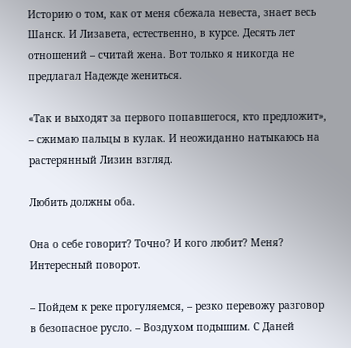Историю о том, как от меня сбежала невеста, знает весь Шанск. И Лизавета, естественно, в курсе. Десять лет отношений – считай жена. Вот только я никогда не предлагал Надежде жениться.

«Так и выходят за первого попавшегося, кто предложит», – сжимаю пальцы в кулак. И неожиданно натыкаюсь на растерянный Лизин взгляд.

Любить должны оба.

Она о себе говорит? Точно? И кого любит? Меня? Интересный поворот.

– Пойдем к реке прогуляемся, – резко перевожу разговор в безопасное русло. – Воздухом подышим. С Даней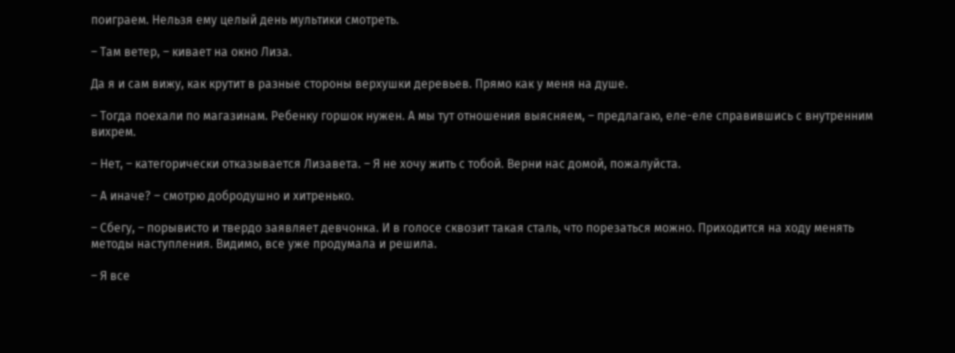поиграем. Нельзя ему целый день мультики смотреть.

– Там ветер, – кивает на окно Лиза.

Да я и сам вижу, как крутит в разные стороны верхушки деревьев. Прямо как у меня на душе.

– Тогда поехали по магазинам. Ребенку горшок нужен. А мы тут отношения выясняем, – предлагаю, еле-еле справившись с внутренним вихрем.

– Нет, – категорически отказывается Лизавета. – Я не хочу жить с тобой. Верни нас домой, пожалуйста.

– А иначе? – смотрю добродушно и хитренько.

– Сбегу, – порывисто и твердо заявляет девчонка. И в голосе сквозит такая сталь, что порезаться можно. Приходится на ходу менять методы наступления. Видимо, все уже продумала и решила.

– Я все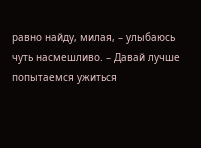равно найду, милая, – улыбаюсь чуть насмешливо. – Давай лучше попытаемся ужиться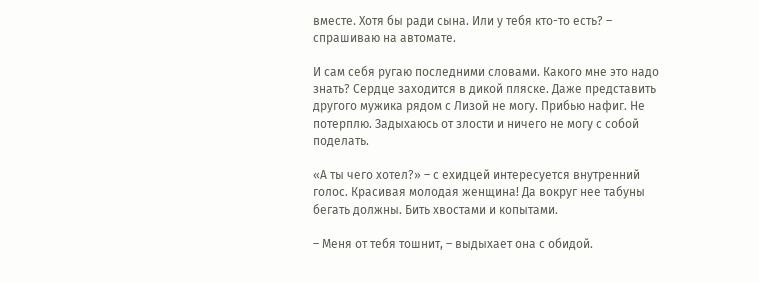вместе. Хотя бы ради сына. Или у тебя кто-то есть? – спрашиваю на автомате.

И сам себя ругаю последними словами. Какого мне это надо знать? Сердце заходится в дикой пляске. Даже представить другого мужика рядом с Лизой не могу. Прибью нафиг. Не потерплю. Задыхаюсь от злости и ничего не могу с собой поделать.

«А ты чего хотел?» – с ехидцей интересуется внутренний голос. Красивая молодая женщина! Да вокруг нее табуны бегать должны. Бить хвостами и копытами.

– Меня от тебя тошнит, – выдыхает она с обидой.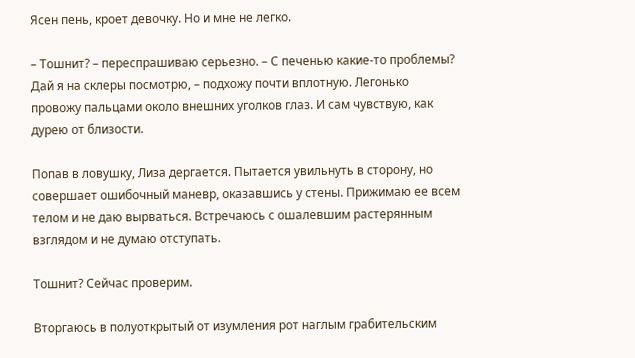Ясен пень, кроет девочку. Но и мне не легко.

– Тошнит? – переспрашиваю серьезно. – С печенью какие-то проблемы? Дай я на склеры посмотрю, – подхожу почти вплотную. Легонько провожу пальцами около внешних уголков глаз. И сам чувствую, как дурею от близости.

Попав в ловушку, Лиза дергается. Пытается увильнуть в сторону, но совершает ошибочный маневр, оказавшись у стены. Прижимаю ее всем телом и не даю вырваться. Встречаюсь с ошалевшим растерянным взглядом и не думаю отступать.

Тошнит? Сейчас проверим.

Вторгаюсь в полуоткрытый от изумления рот наглым грабительским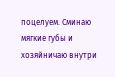поцелуем. Сминаю мягкие губы и хозяйничаю внутри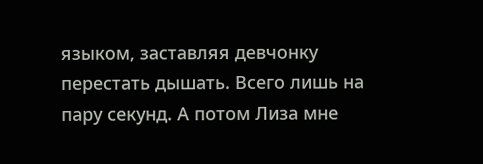языком, заставляя девчонку перестать дышать. Всего лишь на пару секунд. А потом Лиза мне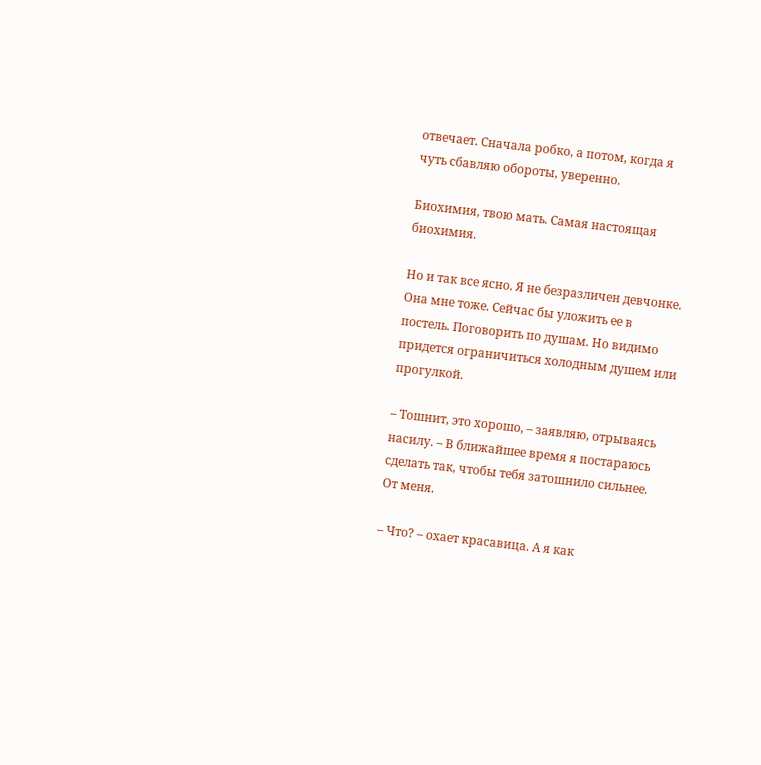отвечает. Сначала робко, а потом, когда я чуть сбавляю обороты, уверенно.

Биохимия, твою мать. Самая настоящая биохимия.

Но и так все ясно. Я не безразличен девчонке. Она мне тоже. Сейчас бы уложить ее в постель. Поговорить по душам. Но видимо придется ограничиться холодным душем или прогулкой.

– Тошнит, это хорошо, – заявляю, отрываясь насилу. – В ближайшее время я постараюсь сделать так, чтобы тебя затошнило сильнее. От меня.

– Что? – охает красавица. А я как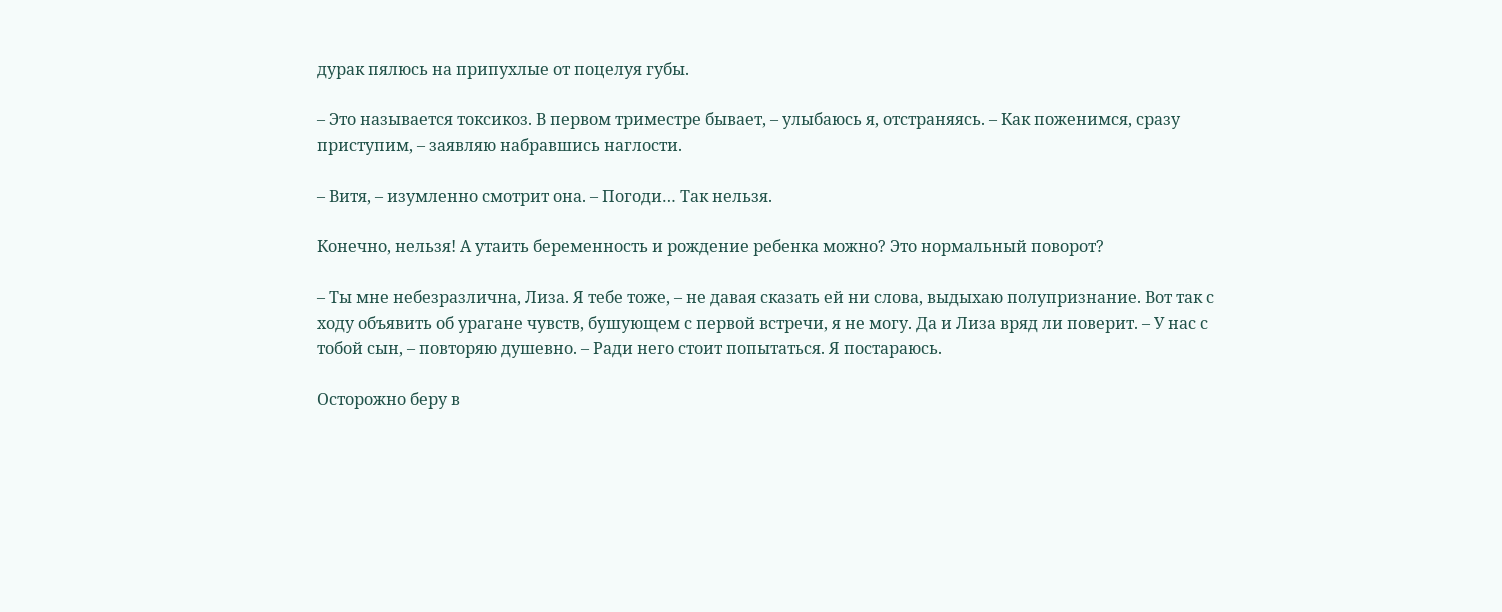дурак пялюсь на припухлые от поцелуя губы.

– Это называется токсикоз. В первом триместре бывает, – улыбаюсь я, отстраняясь. – Как поженимся, сразу приступим, – заявляю набравшись наглости.

– Витя, – изумленно смотрит она. – Погоди… Так нельзя.

Конечно, нельзя! А утаить беременность и рождение ребенка можно? Это нормальный поворот?

– Ты мне небезразлична, Лиза. Я тебе тоже, – не давая сказать ей ни слова, выдыхаю полупризнание. Вот так с ходу объявить об урагане чувств, бушующем с первой встречи, я не могу. Да и Лиза вряд ли поверит. – У нас с тобой сын, – повторяю душевно. – Ради него стоит попытаться. Я постараюсь.

Осторожно беру в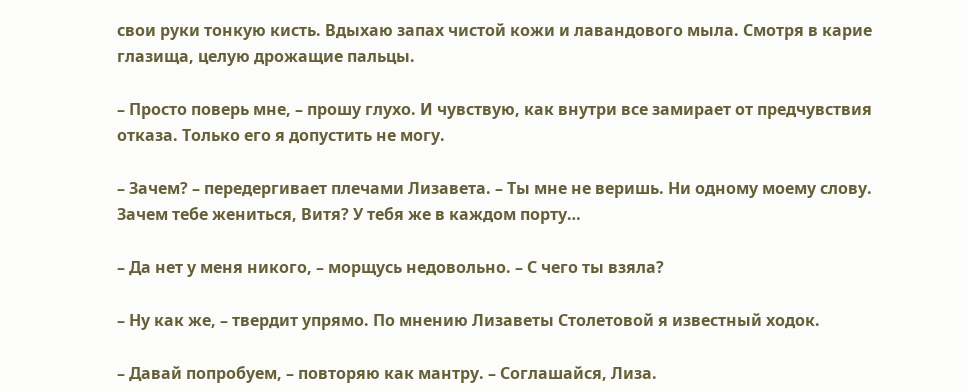свои руки тонкую кисть. Вдыхаю запах чистой кожи и лавандового мыла. Смотря в карие глазища, целую дрожащие пальцы.

– Просто поверь мне, – прошу глухо. И чувствую, как внутри все замирает от предчувствия отказа. Только его я допустить не могу.

– Зачем? – передергивает плечами Лизавета. – Ты мне не веришь. Ни одному моему слову. Зачем тебе жениться, Витя? У тебя же в каждом порту…

– Да нет у меня никого, – морщусь недовольно. – С чего ты взяла?

– Ну как же, – твердит упрямо. По мнению Лизаветы Столетовой я известный ходок.

– Давай попробуем, – повторяю как мантру. – Соглашайся, Лиза.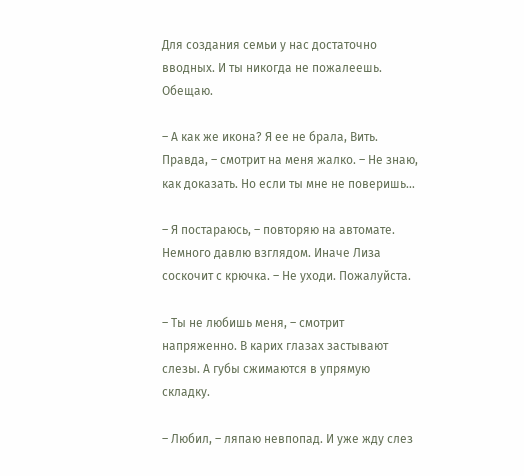Для создания семьи у нас достаточно вводных. И ты никогда не пожалеешь. Обещаю.

– А как же икона? Я ее не брала, Вить. Правда, – смотрит на меня жалко. – Не знаю, как доказать. Но если ты мне не поверишь…

– Я постараюсь, – повторяю на автомате. Немного давлю взглядом. Иначе Лиза соскочит с крючка. – Не уходи. Пожалуйста.

– Ты не любишь меня, – смотрит напряженно. В карих глазах застывают слезы. А губы сжимаются в упрямую складку.

– Любил, – ляпаю невпопад. И уже жду слез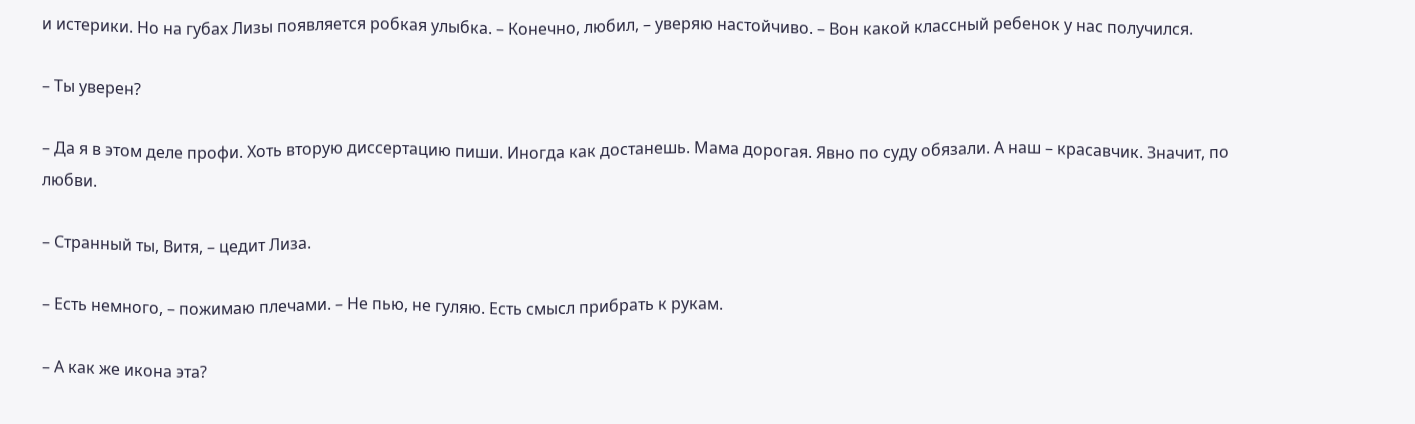и истерики. Но на губах Лизы появляется робкая улыбка. – Конечно, любил, – уверяю настойчиво. – Вон какой классный ребенок у нас получился.

– Ты уверен?

– Да я в этом деле профи. Хоть вторую диссертацию пиши. Иногда как достанешь. Мама дорогая. Явно по суду обязали. А наш – красавчик. Значит, по любви.

– Странный ты, Витя, – цедит Лиза.

– Есть немного, – пожимаю плечами. – Не пью, не гуляю. Есть смысл прибрать к рукам.

– А как же икона эта?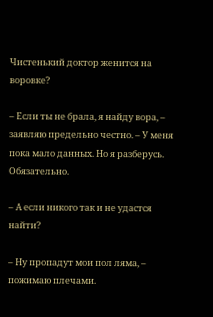Чистенький доктор женится на воровке?

– Если ты не брала, я найду вора, – заявляю предельно честно. – У меня пока мало данных. Но я разберусь. Обязательно.

– А если никого так и не удастся найти?

– Ну пропадут мои пол ляма, – пожимаю плечами.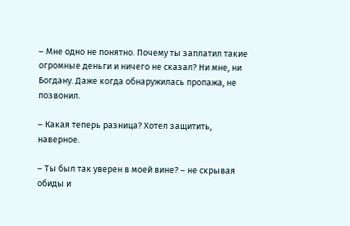– Мне одно не понятно. Почему ты заплатил такие огромные деньги и ничего не сказал? Ни мне, ни Богдану. Даже когда обнаружилась пропажа, не позвонил.

– Какая теперь разница? Хотел защитить, наверное.

– Ты был так уверен в моей вине? – не скрывая обиды и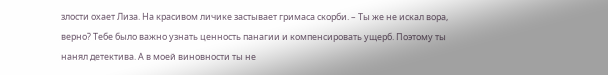злости охает Лиза. На красивом личике застывает гримаса скорби. – Ты же не искал вора, верно? Тебе было важно узнать ценность панагии и компенсировать ущерб. Поэтому ты нанял детектива. А в моей виновности ты не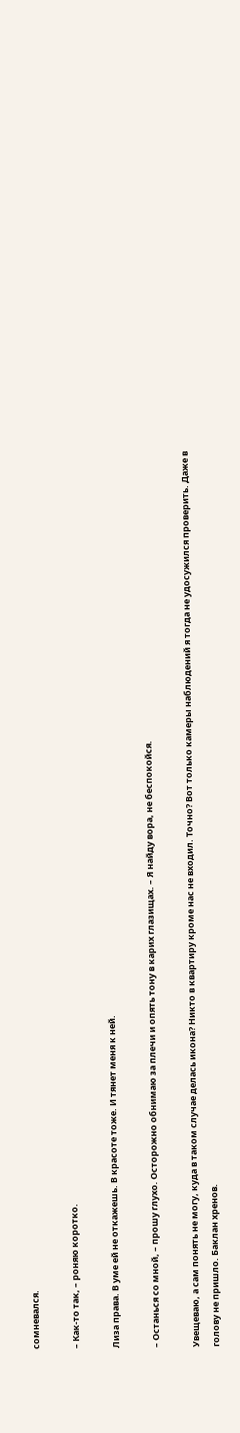сомневался.

– Как-то так, – роняю коротко.

Лиза права. В уме ей не откажешь. В красоте тоже. И тянет меня к ней.

– Останься со мной, – прошу глухо. Осторожно обнимаю за плечи и опять тону в карих глазищах. – Я найду вора, не беспокойся.

Увещеваю, а сам понять не могу, куда в таком случае делась икона? Никто в квартиру кроме нас не входил. Точно? Вот только камеры наблюдений я тогда не удосужился проверить. Даже в голову не пришло. Баклан хренов.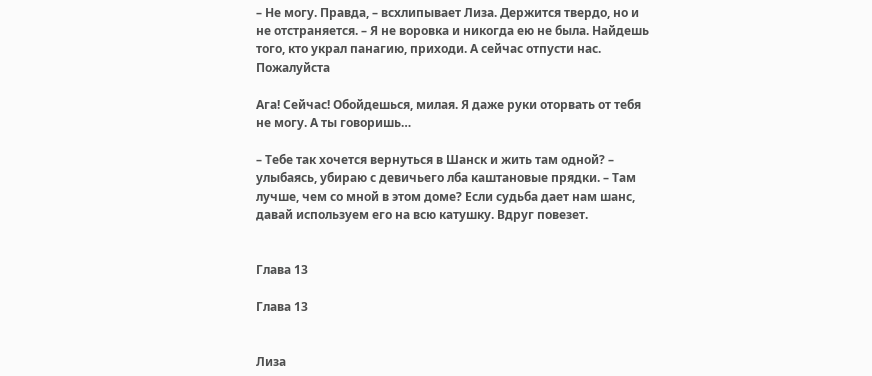– Не могу. Правда, – всхлипывает Лиза. Держится твердо, но и не отстраняется. – Я не воровка и никогда ею не была. Найдешь того, кто украл панагию, приходи. А сейчас отпусти нас. Пожалуйста

Ага! Сейчас! Обойдешься, милая. Я даже руки оторвать от тебя не могу. А ты говоришь…

– Тебе так хочется вернуться в Шанск и жить там одной? – улыбаясь, убираю с девичьего лба каштановые прядки. – Там лучше, чем со мной в этом доме? Если судьба дает нам шанс, давай используем его на всю катушку. Вдруг повезет.


Глава 13

Глава 13


Лиза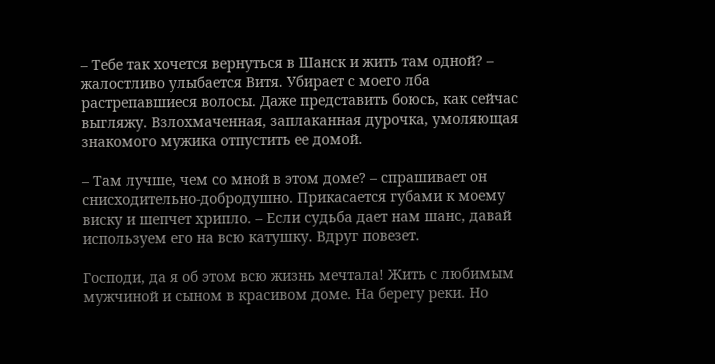– Тебе так хочется вернуться в Шанск и жить там одной? – жалостливо улыбается Витя. Убирает с моего лба растрепавшиеся волосы. Даже представить боюсь, как сейчас выгляжу. Взлохмаченная, заплаканная дурочка, умоляющая знакомого мужика отпустить ее домой.

– Там лучше, чем со мной в этом доме? – спрашивает он снисходительно-добродушно. Прикасается губами к моему виску и шепчет хрипло. – Если судьба дает нам шанс, давай используем его на всю катушку. Вдруг повезет.

Господи, да я об этом всю жизнь мечтала! Жить с любимым мужчиной и сыном в красивом доме. На берегу реки. Но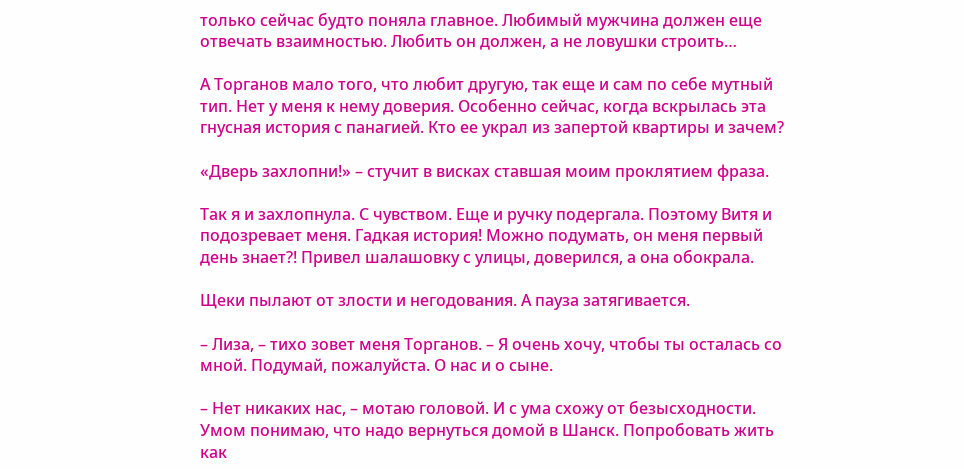только сейчас будто поняла главное. Любимый мужчина должен еще отвечать взаимностью. Любить он должен, а не ловушки строить…

А Торганов мало того, что любит другую, так еще и сам по себе мутный тип. Нет у меня к нему доверия. Особенно сейчас, когда вскрылась эта гнусная история с панагией. Кто ее украл из запертой квартиры и зачем?

«Дверь захлопни!» – стучит в висках ставшая моим проклятием фраза.

Так я и захлопнула. С чувством. Еще и ручку подергала. Поэтому Витя и подозревает меня. Гадкая история! Можно подумать, он меня первый день знает?! Привел шалашовку с улицы, доверился, а она обокрала.

Щеки пылают от злости и негодования. А пауза затягивается.

– Лиза, – тихо зовет меня Торганов. – Я очень хочу, чтобы ты осталась со мной. Подумай, пожалуйста. О нас и о сыне.

– Нет никаких нас, – мотаю головой. И с ума схожу от безысходности. Умом понимаю, что надо вернуться домой в Шанск. Попробовать жить как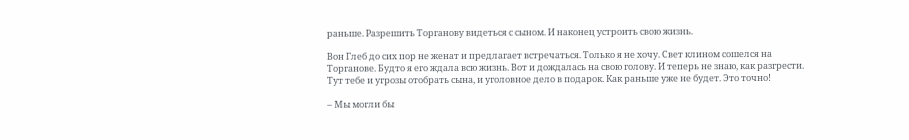раньше. Разрешить Торганову видеться с сыном. И наконец устроить свою жизнь.

Вон Глеб до сих пор не женат и предлагает встречаться. Только я не хочу. Свет клином сошелся на Торганове. Будто я его ждала всю жизнь. Вот и дождалась на свою голову. И теперь не знаю, как разгрести. Тут тебе и угрозы отобрать сына, и уголовное дело в подарок. Как раньше уже не будет. Это точно!

– Мы могли бы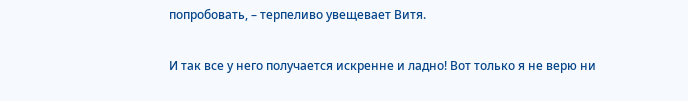попробовать, – терпеливо увещевает Витя.

И так все у него получается искренне и ладно! Вот только я не верю ни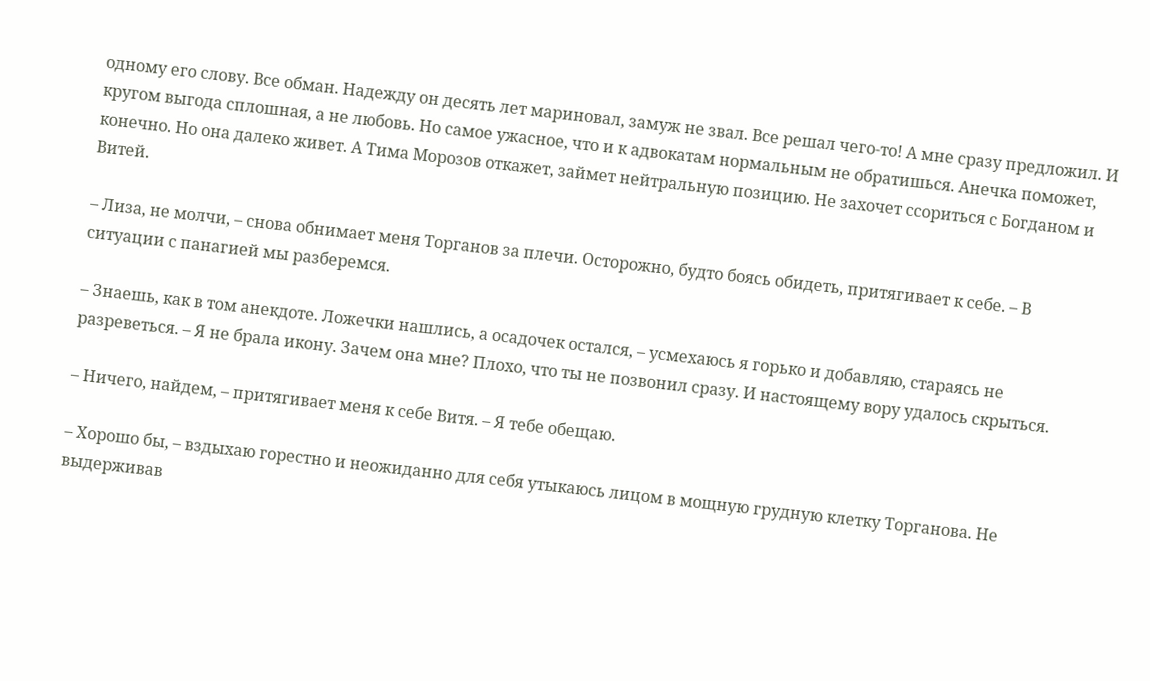одному его слову. Все обман. Надежду он десять лет мариновал, замуж не звал. Все решал чего-то! А мне сразу предложил. И кругом выгода сплошная, а не любовь. Но самое ужасное, что и к адвокатам нормальным не обратишься. Анечка поможет, конечно. Но она далеко живет. А Тима Морозов откажет, займет нейтральную позицию. Не захочет ссориться с Богданом и Витей.

– Лиза, не молчи, – снова обнимает меня Торганов за плечи. Осторожно, будто боясь обидеть, притягивает к себе. – В ситуации с панагией мы разберемся.

– Знаешь, как в том анекдоте. Ложечки нашлись, а осадочек остался, – усмехаюсь я горько и добавляю, стараясь не разреветься. – Я не брала икону. Зачем она мне? Плохо, что ты не позвонил сразу. И настоящему вору удалось скрыться.

– Ничего, найдем, – притягивает меня к себе Витя. – Я тебе обещаю.

– Хорошо бы, – вздыхаю горестно и неожиданно для себя утыкаюсь лицом в мощную грудную клетку Торганова. Не выдерживав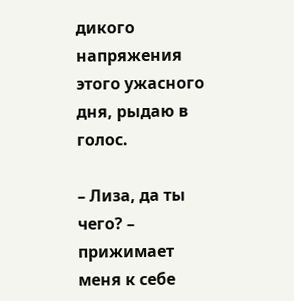дикого напряжения этого ужасного дня, рыдаю в голос.

– Лиза, да ты чего? – прижимает меня к себе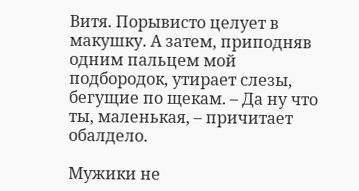Витя. Порывисто целует в макушку. А затем, приподняв одним пальцем мой подбородок, утирает слезы, бегущие по щекам. – Да ну что ты, маленькая, – причитает обалдело.

Мужики не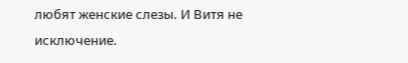любят женские слезы. И Витя не исключение.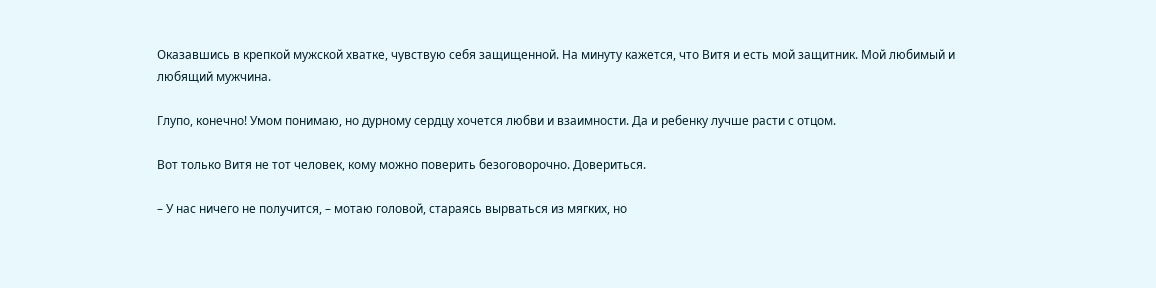Оказавшись в крепкой мужской хватке, чувствую себя защищенной. На минуту кажется, что Витя и есть мой защитник. Мой любимый и любящий мужчина.

Глупо, конечно! Умом понимаю, но дурному сердцу хочется любви и взаимности. Да и ребенку лучше расти с отцом.

Вот только Витя не тот человек, кому можно поверить безоговорочно. Довериться.

– У нас ничего не получится, – мотаю головой, стараясь вырваться из мягких, но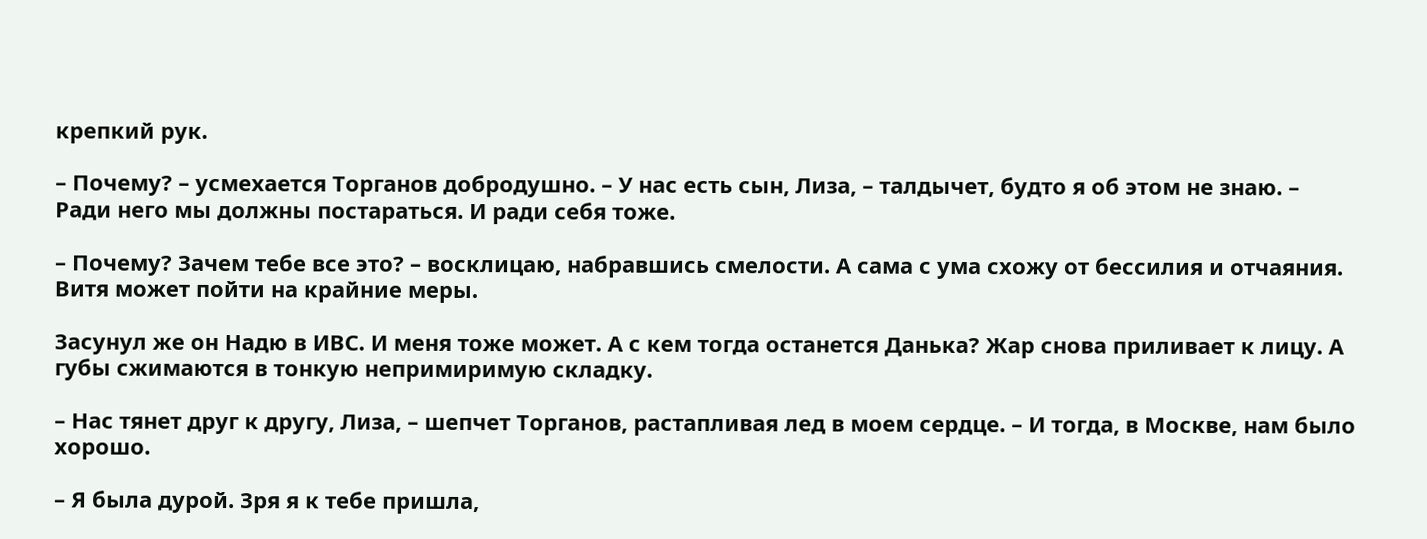крепкий рук.

– Почему? – усмехается Торганов добродушно. – У нас есть сын, Лиза, – талдычет, будто я об этом не знаю. – Ради него мы должны постараться. И ради себя тоже.

– Почему? Зачем тебе все это? – восклицаю, набравшись смелости. А сама с ума схожу от бессилия и отчаяния. Витя может пойти на крайние меры.

Засунул же он Надю в ИВС. И меня тоже может. А с кем тогда останется Данька? Жар снова приливает к лицу. А губы сжимаются в тонкую непримиримую складку.

– Нас тянет друг к другу, Лиза, – шепчет Торганов, растапливая лед в моем сердце. – И тогда, в Москве, нам было хорошо.

– Я была дурой. Зря я к тебе пришла,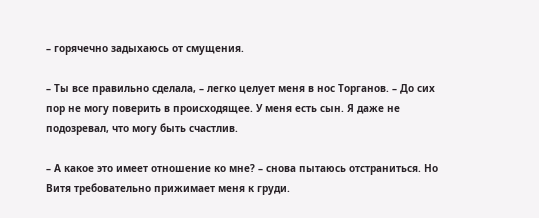– горячечно задыхаюсь от смущения.

– Ты все правильно сделала, – легко целует меня в нос Торганов. – До сих пор не могу поверить в происходящее. У меня есть сын. Я даже не подозревал, что могу быть счастлив.

– А какое это имеет отношение ко мне? – снова пытаюсь отстраниться. Но Витя требовательно прижимает меня к груди.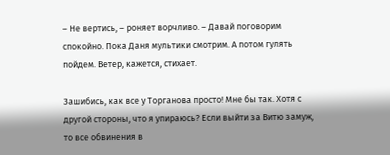– Не вертись, – роняет ворчливо. – Давай поговорим спокойно. Пока Даня мультики смотрим. А потом гулять пойдем. Ветер, кажется, стихает.

Зашибись, как все у Торганова просто! Мне бы так. Хотя с другой стороны, что я упираюсь? Если выйти за Витю замуж, то все обвинения в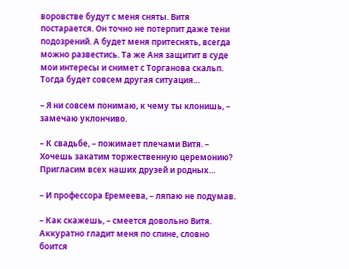воровстве будут с меня сняты. Витя постарается. Он точно не потерпит даже тени подозрений. А будет меня притеснять, всегда можно развестись. Та же Аня защитит в суде мои интересы и снимет с Торганова скальп. Тогда будет совсем другая ситуация…

– Я ни совсем понимаю, к чему ты клонишь, – замечаю уклончиво.

– К свадьбе, – пожимает плечами Витя. – Хочешь закатим торжественную церемонию? Пригласим всех наших друзей и родных…

– И профессора Еремеева, – ляпаю не подумав.

– Как скажешь, – смеется довольно Витя. Аккуратно гладит меня по спине, словно боится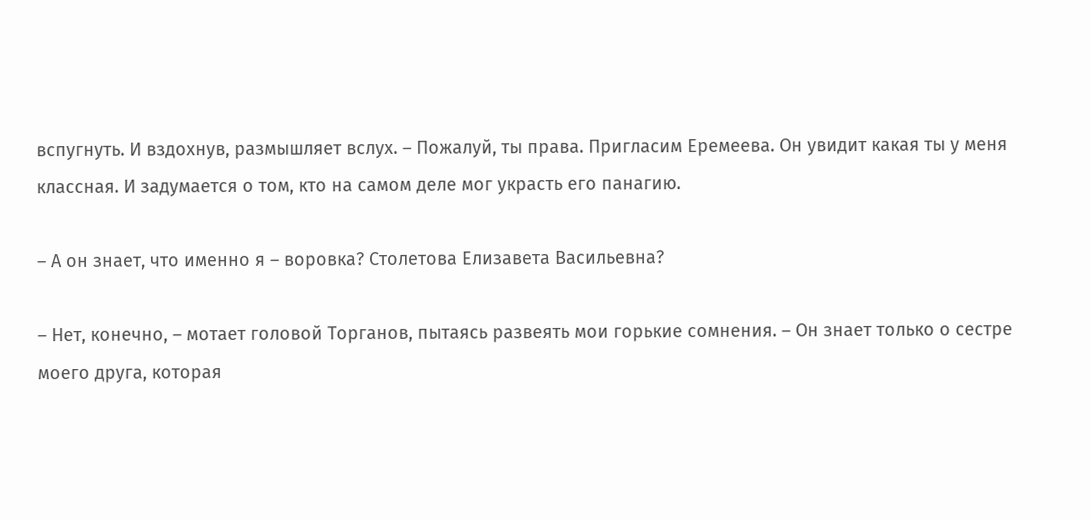вспугнуть. И вздохнув, размышляет вслух. – Пожалуй, ты права. Пригласим Еремеева. Он увидит какая ты у меня классная. И задумается о том, кто на самом деле мог украсть его панагию.

– А он знает, что именно я – воровка? Столетова Елизавета Васильевна?

– Нет, конечно, – мотает головой Торганов, пытаясь развеять мои горькие сомнения. – Он знает только о сестре моего друга, которая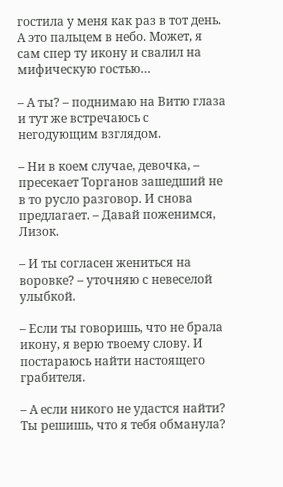гостила у меня как раз в тот день. А это пальцем в небо. Может, я сам спер ту икону и свалил на мифическую гостью…

– А ты? – поднимаю на Витю глаза и тут же встречаюсь с негодующим взглядом.

– Ни в коем случае, девочка, – пресекает Торганов зашедший не в то русло разговор. И снова предлагает. – Давай поженимся, Лизок.

– И ты согласен жениться на воровке? – уточняю с невеселой улыбкой.

– Если ты говоришь, что не брала икону, я верю твоему слову. И постараюсь найти настоящего грабителя.

– А если никого не удастся найти? Ты решишь, что я тебя обманула?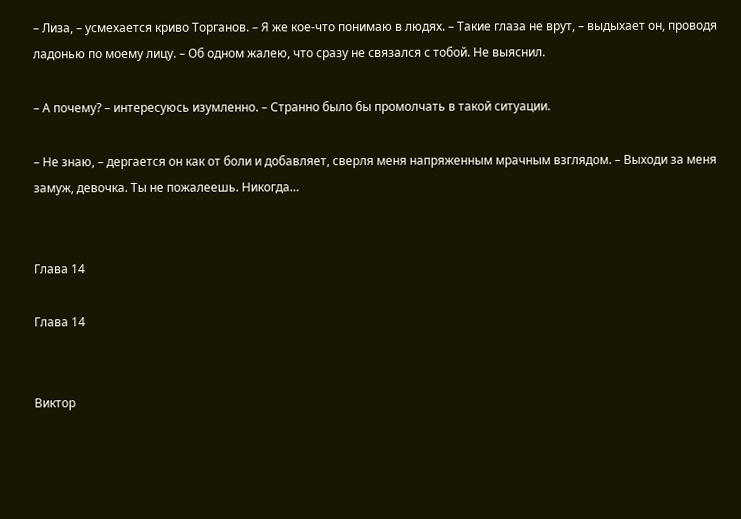– Лиза, – усмехается криво Торганов. – Я же кое-что понимаю в людях. – Такие глаза не врут, – выдыхает он, проводя ладонью по моему лицу. – Об одном жалею, что сразу не связался с тобой. Не выяснил.

– А почему? – интересуюсь изумленно. – Странно было бы промолчать в такой ситуации.

– Не знаю, – дергается он как от боли и добавляет, сверля меня напряженным мрачным взглядом. – Выходи за меня замуж, девочка. Ты не пожалеешь. Никогда…


Глава 14

Глава 14


Виктор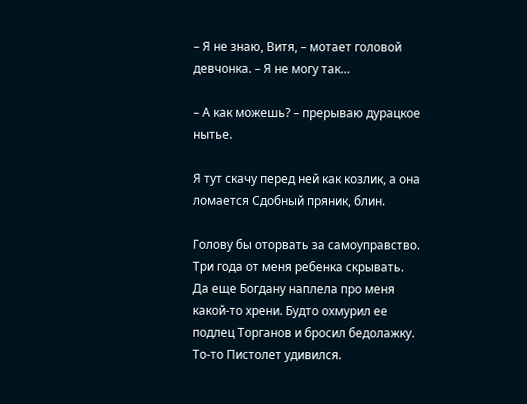– Я не знаю, Витя, – мотает головой девчонка. – Я не могу так…

– А как можешь? – прерываю дурацкое нытье.

Я тут скачу перед ней как козлик, а она ломается Сдобный пряник, блин.

Голову бы оторвать за самоуправство. Три года от меня ребенка скрывать. Да еще Богдану наплела про меня какой-то хрени. Будто охмурил ее подлец Торганов и бросил бедолажку. То-то Пистолет удивился.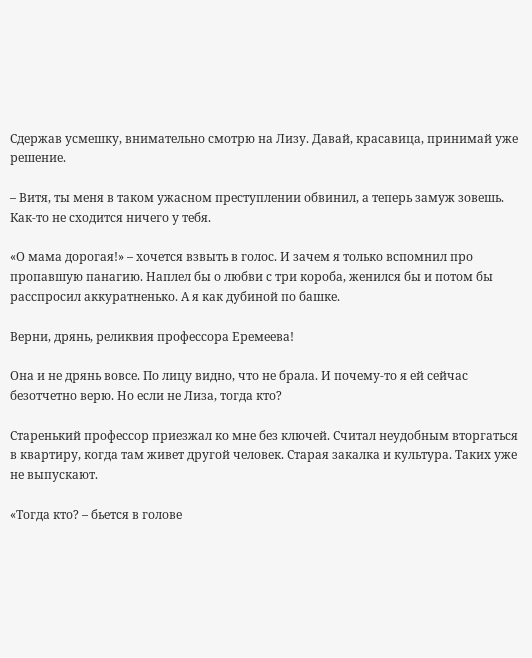Сдержав усмешку, внимательно смотрю на Лизу. Давай, красавица, принимай уже решение.

– Витя, ты меня в таком ужасном преступлении обвинил, а теперь замуж зовешь. Как-то не сходится ничего у тебя.

«О мама дорогая!» – хочется взвыть в голос. И зачем я только вспомнил про пропавшую панагию. Наплел бы о любви с три короба, женился бы и потом бы расспросил аккуратненько. А я как дубиной по башке.

Верни, дрянь, реликвия профессора Еремеева!

Она и не дрянь вовсе. По лицу видно, что не брала. И почему-то я ей сейчас безотчетно верю. Но если не Лиза, тогда кто?

Старенький профессор приезжал ко мне без ключей. Считал неудобным вторгаться в квартиру, когда там живет другой человек. Старая закалка и культура. Таких уже не выпускают.

«Тогда кто? – бьется в голове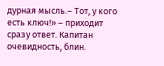дурная мысль.– Тот, у кого есть ключ!» – приходит сразу ответ. Капитан очевидность, блин.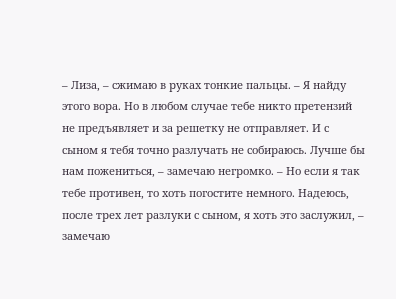– Лиза, – сжимаю в руках тонкие пальцы. – Я найду этого вора. Но в любом случае тебе никто претензий не предъявляет и за решетку не отправляет. И с сыном я тебя точно разлучать не собираюсь. Лучше бы нам пожениться, – замечаю негромко. – Но если я так тебе противен, то хоть погостите немного. Надеюсь, после трех лет разлуки с сыном, я хоть это заслужил, – замечаю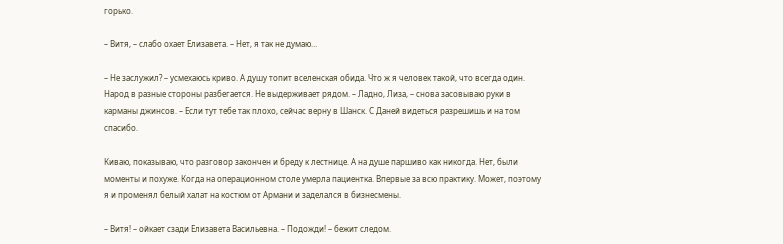горько.

– Витя, – слабо охает Елизавета. – Нет, я так не думаю…

– Не заслужил? – усмехаюсь криво. А душу топит вселенская обида. Что ж я человек такой, что всегда один. Народ в разные стороны разбегается. Не выдерживает рядом. – Ладно, Лиза, – снова засовываю руки в карманы джинсов. – Если тут тебе так плохо, сейчас верну в Шанск. С Даней видеться разрешишь и на том спасибо.

Киваю, показываю, что разговор закончен и бреду к лестнице. А на душе паршиво как никогда. Нет, были моменты и похуже. Когда на операционном столе умерла пациентка. Впервые за всю практику. Может, поэтому я и променял белый халат на костюм от Армани и заделался в бизнесмены.

– Витя! – ойкает сзади Елизавета Васильевна. – Подожди! – бежит следом.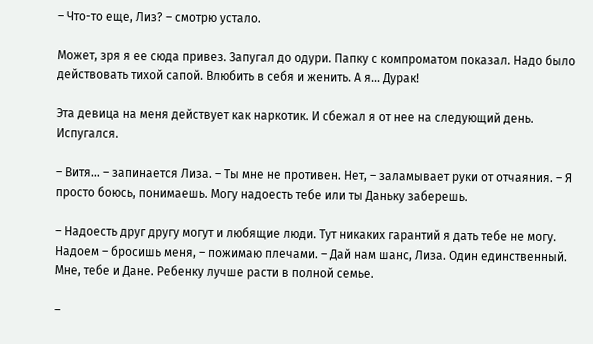– Что-то еще, Лиз? – смотрю устало.

Может, зря я ее сюда привез. Запугал до одури. Папку с компроматом показал. Надо было действовать тихой сапой. Влюбить в себя и женить. А я… Дурак!

Эта девица на меня действует как наркотик. И сбежал я от нее на следующий день. Испугался.

– Витя… – запинается Лиза. – Ты мне не противен. Нет, – заламывает руки от отчаяния. – Я просто боюсь, понимаешь. Могу надоесть тебе или ты Даньку заберешь.

– Надоесть друг другу могут и любящие люди. Тут никаких гарантий я дать тебе не могу. Надоем – бросишь меня, – пожимаю плечами. – Дай нам шанс, Лиза. Один единственный. Мне, тебе и Дане. Ребенку лучше расти в полной семье.

–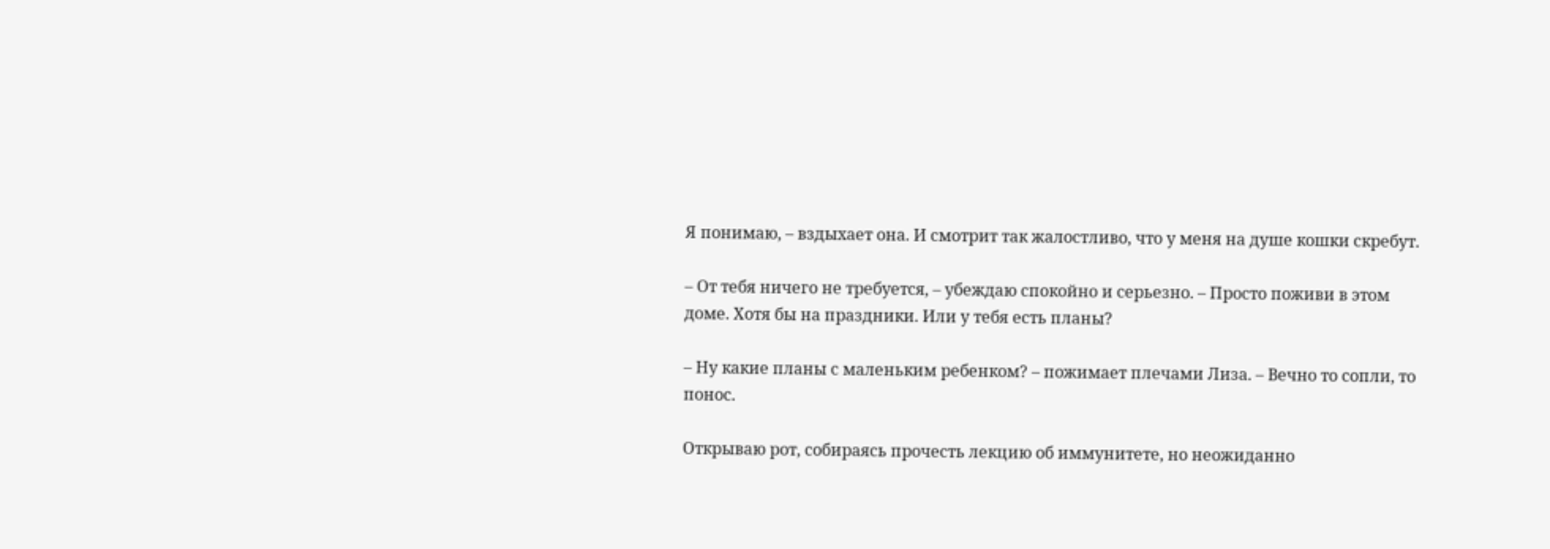Я понимаю, – вздыхает она. И смотрит так жалостливо, что у меня на душе кошки скребут.

– От тебя ничего не требуется, – убеждаю спокойно и серьезно. – Просто поживи в этом доме. Хотя бы на праздники. Или у тебя есть планы?

– Ну какие планы с маленьким ребенком? – пожимает плечами Лиза. – Вечно то сопли, то понос.

Открываю рот, собираясь прочесть лекцию об иммунитете, но неожиданно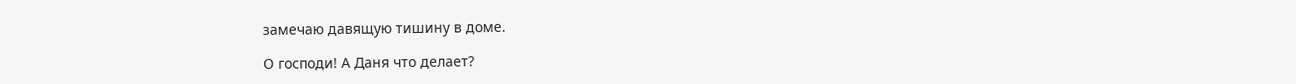замечаю давящую тишину в доме.

О господи! А Даня что делает?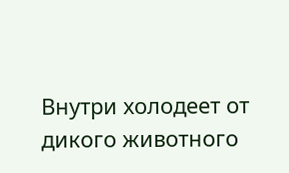Внутри холодеет от дикого животного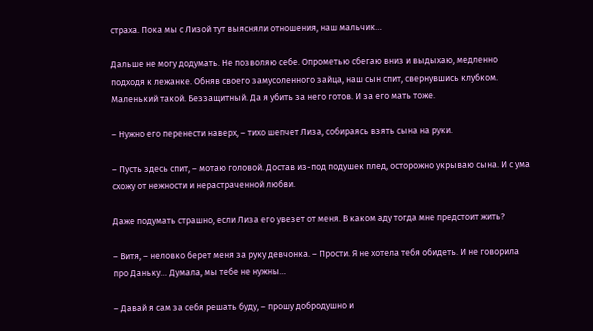страха. Пока мы с Лизой тут выясняли отношения, наш мальчик…

Дальше не могу додумать. Не позволяю себе. Опрометью сбегаю вниз и выдыхаю, медленно подходя к лежанке. Обняв своего замусоленного зайца, наш сын спит, свернувшись клубком. Маленький такой. Беззащитный. Да я убить за него готов. И за его мать тоже.

– Нужно его перенести наверх, – тихо шепчет Лиза, собираясь взять сына на руки.

– Пусть здесь спит, – мотаю головой. Достав из-под подушек плед, осторожно укрываю сына. И с ума схожу от нежности и нерастраченной любви.

Даже подумать страшно, если Лиза его увезет от меня. В каком аду тогда мне предстоит жить?

– Витя, – неловко берет меня за руку девчонка. – Прости. Я не хотела тебя обидеть. И не говорила про Даньку… Думала, мы тебе не нужны…

– Давай я сам за себя решать буду, – прошу добродушно и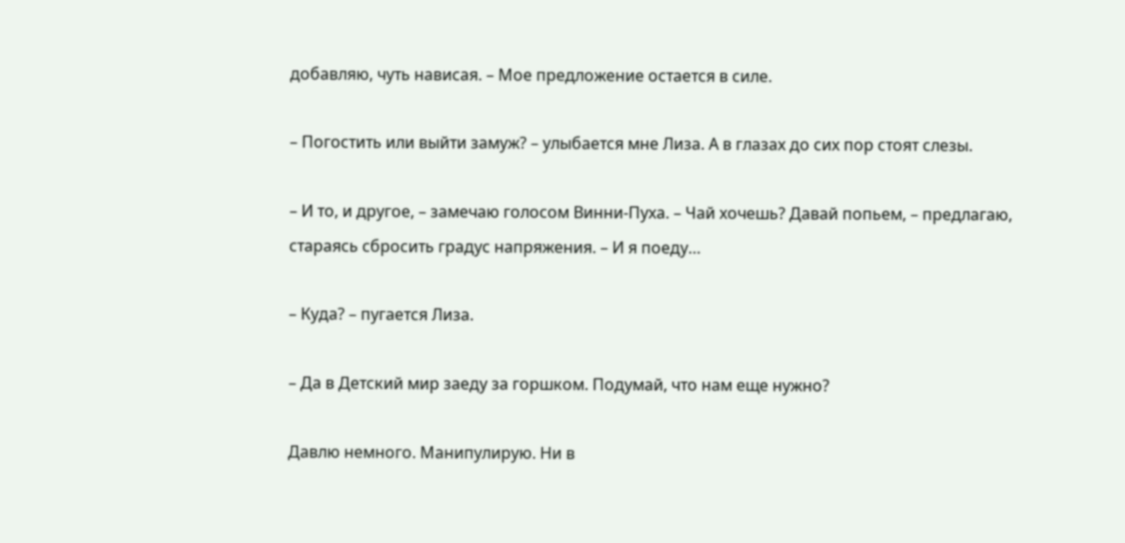добавляю, чуть нависая. – Мое предложение остается в силе.

– Погостить или выйти замуж? – улыбается мне Лиза. А в глазах до сих пор стоят слезы.

– И то, и другое, – замечаю голосом Винни-Пуха. – Чай хочешь? Давай попьем, – предлагаю, стараясь сбросить градус напряжения. – И я поеду…

– Куда? – пугается Лиза.

– Да в Детский мир заеду за горшком. Подумай, что нам еще нужно?

Давлю немного. Манипулирую. Ни в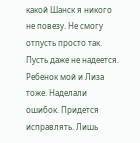какой Шанск я никого не повезу. Не смогу отпусть просто так. Пусть даже не надеется. Ребенок мой и Лиза тоже. Наделали ошибок. Придется исправлять. Лишь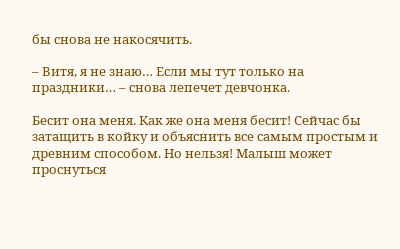бы снова не накосячить.

– Витя, я не знаю… Если мы тут только на праздники… – снова лепечет девчонка.

Бесит она меня. Как же она меня бесит! Сейчас бы затащить в койку и объяснить все самым простым и древним способом. Но нельзя! Малыш может проснуться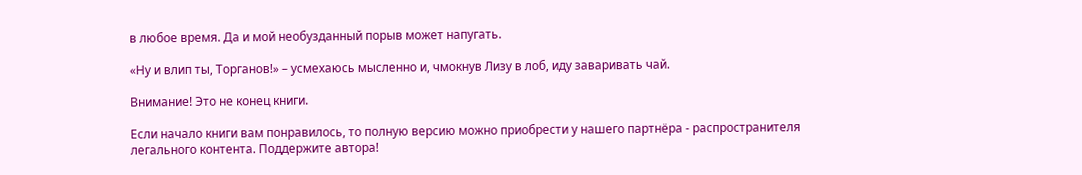в любое время. Да и мой необузданный порыв может напугать.

«Ну и влип ты, Торганов!» – усмехаюсь мысленно и, чмокнув Лизу в лоб, иду заваривать чай.

Внимание! Это не конец книги.

Если начало книги вам понравилось, то полную версию можно приобрести у нашего партнёра - распространителя легального контента. Поддержите автора!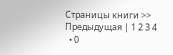Страницы книги >> Предыдущая | 1 2 3 4
  • 0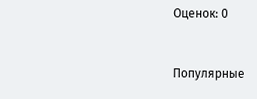Оценок: 0


Популярные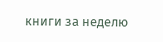книги за неделю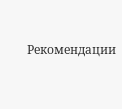Рекомендации